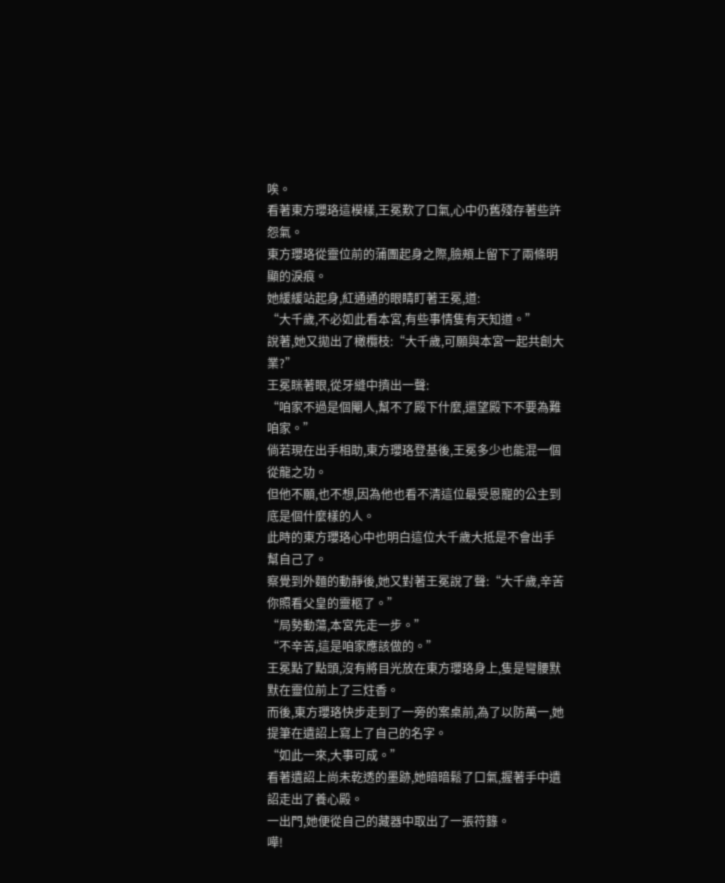唉。
看著東方瓔珞這模樣,王冕歎了口氣,心中仍舊殘存著些許怨氣。
東方瓔珞從靈位前的蒲團起身之際,臉頰上留下了兩條明顯的淚痕。
她緩緩站起身,紅通通的眼睛盯著王冕,道:
“大千歲,不必如此看本宮,有些事情隻有天知道。”
說著,她又拋出了橄欖枝:“大千歲,可願與本宮一起共創大業?”
王冕眯著眼,從牙縫中擠出一聲:
“咱家不過是個閹人,幫不了殿下什麼,還望殿下不要為難咱家。”
倘若現在出手相助,東方瓔珞登基後,王冕多少也能混一個從龍之功。
但他不願,也不想,因為他也看不清這位最受恩寵的公主到底是個什麼樣的人。
此時的東方瓔珞心中也明白這位大千歲大抵是不會出手幫自己了。
察覺到外麵的動靜後,她又對著王冕說了聲:“大千歲,辛苦你照看父皇的靈柩了。”
“局勢動蕩,本宮先走一步。”
“不辛苦,這是咱家應該做的。”
王冕點了點頭,沒有將目光放在東方瓔珞身上,隻是彎腰默默在靈位前上了三炷香。
而後,東方瓔珞快步走到了一旁的案桌前,為了以防萬一,她提筆在遺詔上寫上了自己的名字。
“如此一來,大事可成。”
看著遺詔上尚未乾透的墨跡,她暗暗鬆了口氣,握著手中遺詔走出了養心殿。
一出門,她便從自己的藏器中取出了一張符籙。
嘩!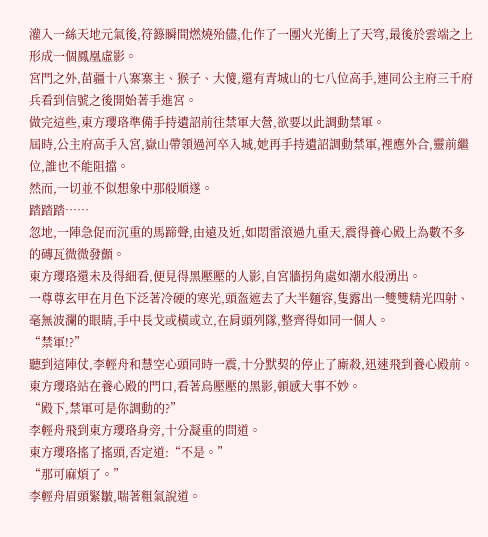灌入一絲天地元氣後,符籙瞬間燃燒殆儘,化作了一團火光衝上了天穹,最後於雲端之上形成一個鳳凰虛影。
宮門之外,苗疆十八寨寨主、猴子、大傻,還有青城山的七八位高手,連同公主府三千府兵看到信號之後開始著手進宮。
做完這些,東方瓔珞準備手持遺詔前往禁軍大營,欲要以此調動禁軍。
屆時,公主府高手入宮,嶽山帶領過河卒入城,她再手持遺詔調動禁軍,裡應外合,靈前繼位,誰也不能阻擋。
然而,一切並不似想象中那般順遂。
踏踏踏……
忽地,一陣急促而沉重的馬蹄聲,由遠及近,如悶雷滾過九重天,震得養心殿上為數不多的磚瓦微微發顫。
東方瓔珞還未及得細看,便見得黑壓壓的人影,自宮牆拐角處如潮水般湧出。
一尊尊玄甲在月色下泛著冷硬的寒光,頭盔遮去了大半麵容,隻露出一雙雙精光四射、毫無波瀾的眼睛,手中長戈或橫或立,在肩頭列隊,整齊得如同一個人。
“禁軍!?”
聽到這陣仗,李輕舟和慧空心頭同時一震,十分默契的停止了廝殺,迅速飛到養心殿前。
東方瓔珞站在養心殿的門口,看著烏壓壓的黑影,頓感大事不妙。
“殿下,禁軍可是你調動的?”
李輕舟飛到東方瓔珞身旁,十分凝重的問道。
東方瓔珞搖了搖頭,否定道:“不是。”
“那可麻煩了。”
李輕舟眉頭緊皺,喘著粗氣說道。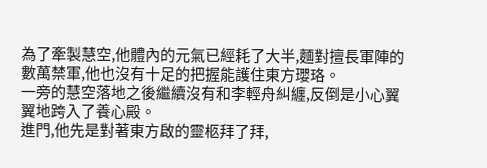為了牽製慧空,他體內的元氣已經耗了大半,麵對擅長軍陣的數萬禁軍,他也沒有十足的把握能護住東方瓔珞。
一旁的慧空落地之後繼續沒有和李輕舟糾纏,反倒是小心翼翼地跨入了養心殿。
進門,他先是對著東方啟的靈柩拜了拜,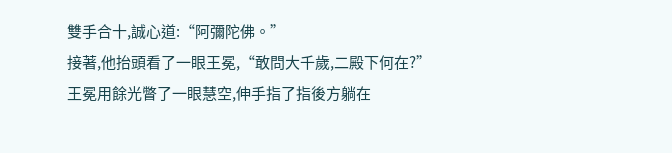雙手合十,誠心道:“阿彌陀佛。”
接著,他抬頭看了一眼王冕,“敢問大千歲,二殿下何在?”
王冕用餘光瞥了一眼慧空,伸手指了指後方躺在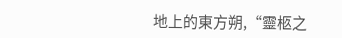地上的東方朔,“靈柩之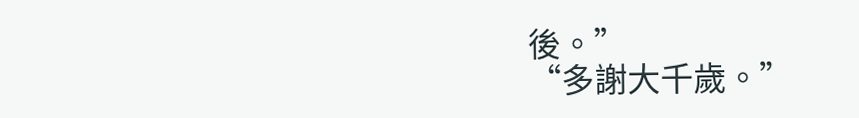後。”
“多謝大千歲。”